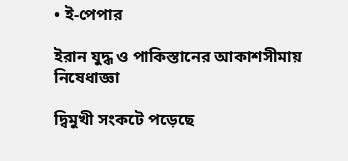• ই-পেপার

ইরান যুদ্ধ ও পাকিস্তানের আকাশসীমায় নিষেধাজ্ঞা

দ্বিমুখী সংকটে পড়েছে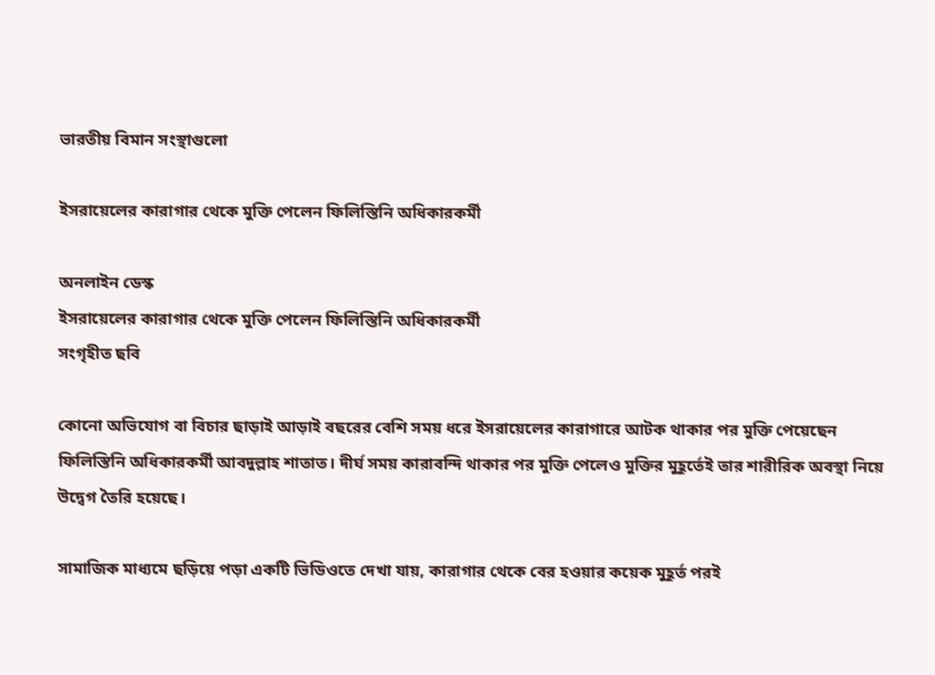ভারতীয় বিমান সংস্থাগুলো

ইসরায়েলের কারাগার থেকে মুক্তি পেলেন ফিলিস্তিনি অধিকারকর্মী

অনলাইন ডেস্ক
ইসরায়েলের কারাগার থেকে মুক্তি পেলেন ফিলিস্তিনি অধিকারকর্মী
সংগৃহীত ছবি

কোনো অভিযোগ বা বিচার ছাড়াই আড়াই বছরের বেশি সময় ধরে ইসরায়েলের কারাগারে আটক থাকার পর মুক্তি পেয়েছেন ফিলিস্তিনি অধিকারকর্মী আবদুল্লাহ শাতাত। দীর্ঘ সময় কারাবন্দি থাকার পর মুক্তি পেলেও মুক্তির মুহূর্তেই তার শারীরিক অবস্থা নিয়ে উদ্বেগ তৈরি হয়েছে।

সামাজিক মাধ্যমে ছড়িয়ে পড়া একটি ভিডিওতে দেখা যায়, কারাগার থেকে বের হওয়ার কয়েক মুহূর্ত পরই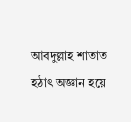আবদুল্লাহ শাতাত হঠাৎ অজ্ঞান হয়ে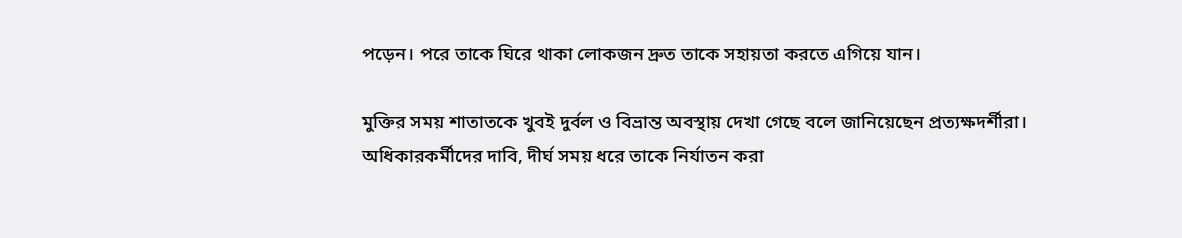পড়েন। পরে তাকে ঘিরে থাকা লোকজন দ্রুত তাকে সহায়তা করতে এগিয়ে যান।

মুক্তির সময় শাতাতকে খুবই দুর্বল ও বিভ্রান্ত অবস্থায় দেখা গেছে বলে জানিয়েছেন প্রত্যক্ষদর্শীরা। অধিকারকর্মীদের দাবি, দীর্ঘ সময় ধরে তাকে নির্যাতন করা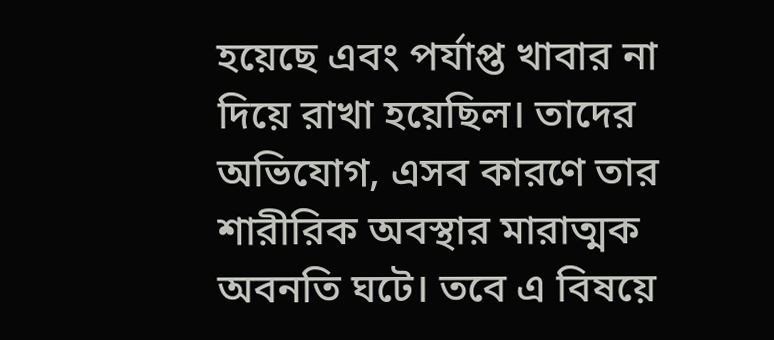হয়েছে এবং পর্যাপ্ত খাবার না দিয়ে রাখা হয়েছিল। তাদের অভিযোগ, এসব কারণে তার শারীরিক অবস্থার মারাত্মক অবনতি ঘটে। তবে এ বিষয়ে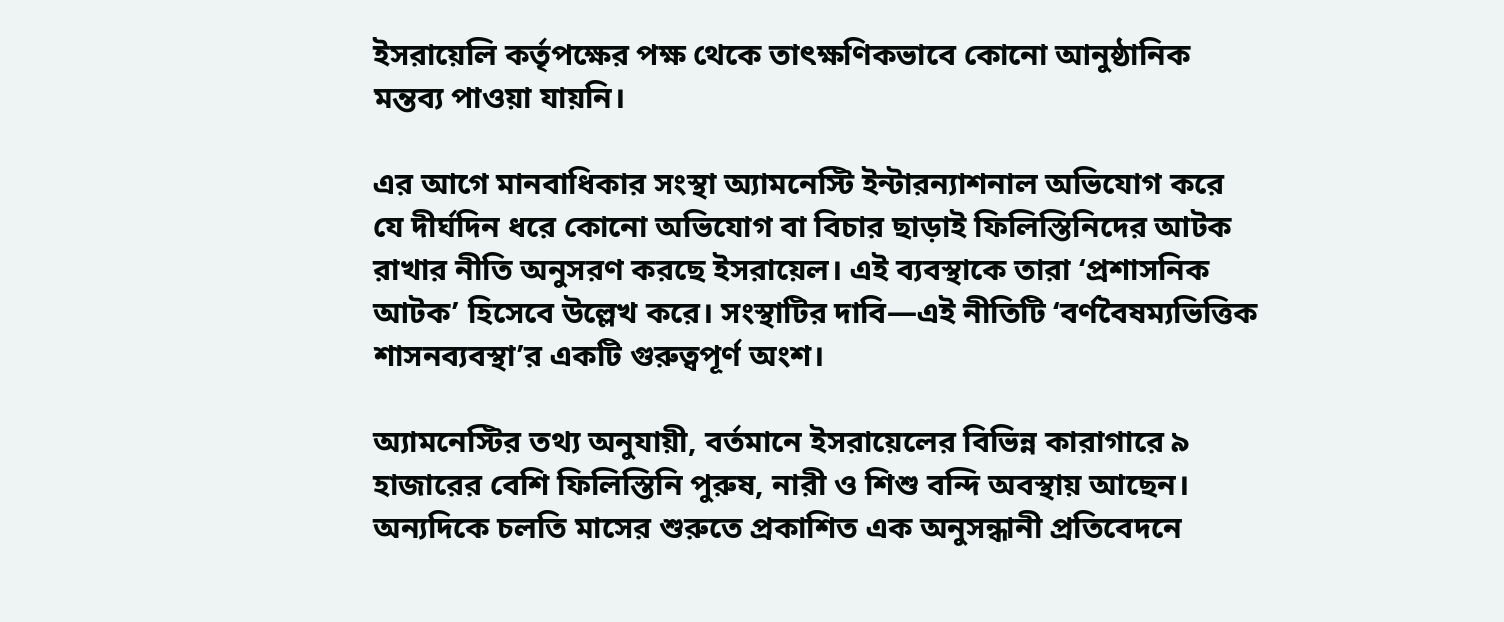ইসরায়েলি কর্তৃপক্ষের পক্ষ থেকে তাৎক্ষণিকভাবে কোনো আনুষ্ঠানিক মন্তব্য পাওয়া যায়নি।

এর আগে মানবাধিকার সংস্থা অ্যামনেস্টি ইন্টারন্যাশনাল অভিযোগ করে যে দীর্ঘদিন ধরে কোনো অভিযোগ বা বিচার ছাড়াই ফিলিস্তিনিদের আটক রাখার নীতি অনুসরণ করছে ইসরায়েল। এই ব্যবস্থাকে তারা ‘প্রশাসনিক আটক’ হিসেবে উল্লেখ করে। সংস্থাটির দাবি—এই নীতিটি ‘বর্ণবৈষম্যভিত্তিক শাসনব্যবস্থা’র একটি গুরুত্বপূর্ণ অংশ।

অ্যামনেস্টির তথ্য অনুযায়ী, বর্তমানে ইসরায়েলের বিভিন্ন কারাগারে ৯ হাজারের বেশি ফিলিস্তিনি পুরুষ, নারী ও শিশু বন্দি অবস্থায় আছেন। অন্যদিকে চলতি মাসের শুরুতে প্রকাশিত এক অনুসন্ধানী প্রতিবেদনে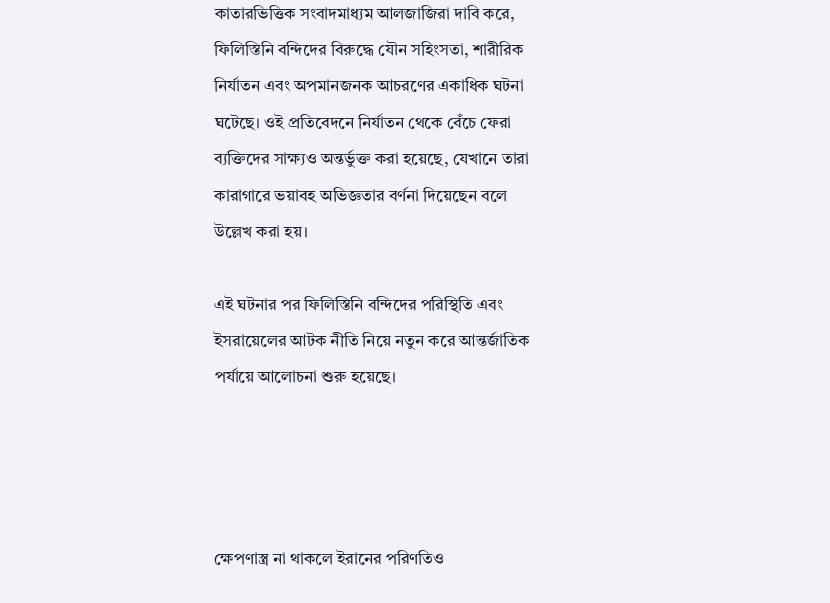কাতারভিত্তিক সংবাদমাধ্যম আলজাজিরা দাবি করে, ফিলিস্তিনি বন্দিদের বিরুদ্ধে যৌন সহিংসতা, শারীরিক নির্যাতন এবং অপমানজনক আচরণের একাধিক ঘটনা ঘটেছে। ওই প্রতিবেদনে নির্যাতন থেকে বেঁচে ফেরা ব্যক্তিদের সাক্ষ্যও অন্তর্ভুক্ত করা হয়েছে, যেখানে তারা কারাগারে ভয়াবহ অভিজ্ঞতার বর্ণনা দিয়েছেন বলে উল্লেখ করা হয়।

এই ঘটনার পর ফিলিস্তিনি বন্দিদের পরিস্থিতি এবং ইসরায়েলের আটক নীতি নিয়ে নতুন করে আন্তর্জাতিক পর্যায়ে আলোচনা শুরু হয়েছে।




ক্ষেপণাস্ত্র না থাকলে ইরানের পরিণতিও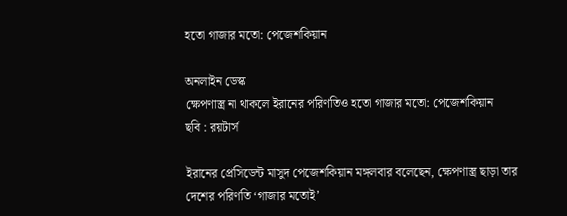হতো গাজার মতো: পেজেশকিয়ান

অনলাইন ডেস্ক
ক্ষেপণাস্ত্র না থাকলে ইরানের পরিণতিও হতো গাজার মতো: পেজেশকিয়ান
ছবি : রয়টার্স

ইরানের প্রেসিডেন্ট মাসুদ পেজেশকিয়ান মঙ্গলবার বলেছেন, ক্ষেপণাস্ত্র ছাড়া তার দেশের পরিণতি ‘গাজার মতোই’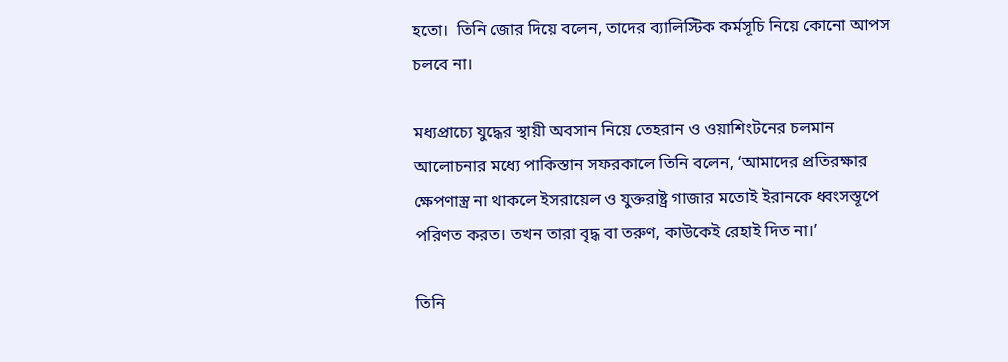হতো।  তিনি জোর দিয়ে বলেন, তাদের ব্যালিস্টিক কর্মসূচি নিয়ে কোনো আপস চলবে না।

মধ্যপ্রাচ্যে যুদ্ধের স্থায়ী অবসান নিয়ে তেহরান ও ওয়াশিংটনের চলমান আলোচনার মধ্যে পাকিস্তান সফরকালে তিনি বলেন, ‘আমাদের প্রতিরক্ষার ক্ষেপণাস্ত্র না থাকলে ইসরায়েল ও যুক্তরাষ্ট্র গাজার মতোই ইরানকে ধ্বংসস্তূপে পরিণত করত। তখন তারা বৃদ্ধ বা তরুণ, কাউকেই রেহাই দিত না।’

তিনি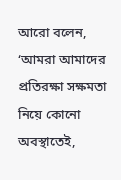আরো বলেন, ‘আমরা আমাদের প্রতিরক্ষা সক্ষমতা নিয়ে কোনো অবস্থাতেই,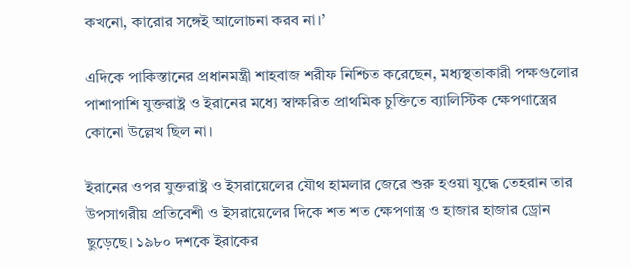কখনো, কারোর সঙ্গেই আলোচনা করব না।’

এদিকে পাকিস্তানের প্রধানমন্ত্রী শাহবাজ শরীফ নিশ্চিত করেছেন, মধ্যস্থতাকারী পক্ষগুলোর পাশাপাশি যুক্তরাষ্ট্র ও ইরানের মধ্যে স্বাক্ষরিত প্রাথমিক চুক্তিতে ব্যালিস্টিক ক্ষেপণাস্ত্রের কোনো উল্লেখ ছিল না।

ইরানের ওপর যুক্তরাষ্ট্র ও ইসরায়েলের যৌথ হামলার জেরে শুরু হওয়া যুদ্ধে তেহরান তার উপসাগরীয় প্রতিবেশী ও ইসরায়েলের দিকে শত শত ক্ষেপণাস্ত্র ও হাজার হাজার ড্রোন ছুড়েছে। ১৯৮০ দশকে ইরাকের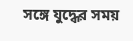সঙ্গে যুদ্ধের সময়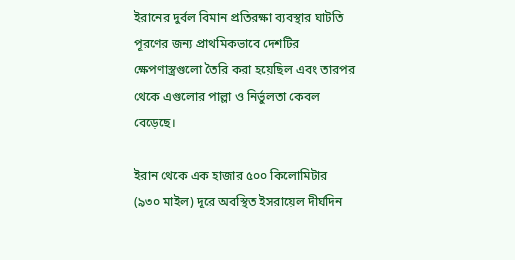ইরানের দুর্বল বিমান প্রতিরক্ষা ব্যবস্থার ঘাটতি পূরণের জন্য প্রাথমিকভাবে দেশটির ক্ষেপণাস্ত্রগুলো তৈরি করা হয়েছিল এবং তারপর থেকে এগুলোর পাল্লা ও নির্ভুলতা কেবল বেড়েছে।

ইরান থেকে এক হাজার ৫০০ কিলোমিটার (৯৩০ মাইল) দূরে অবস্থিত ইসরায়েল দীর্ঘদিন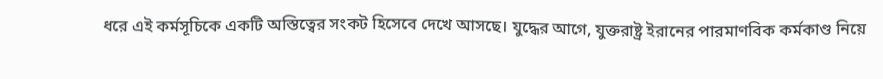ধরে এই কর্মসূচিকে একটি অস্তিত্বের সংকট হিসেবে দেখে আসছে। যুদ্ধের আগে, যুক্তরাষ্ট্র ইরানের পারমাণবিক কর্মকাণ্ড নিয়ে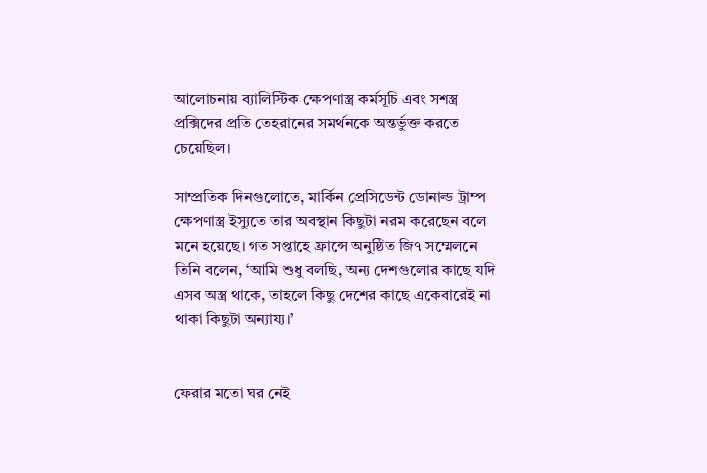আলোচনায় ব্যালিস্টিক ক্ষেপণাস্ত্র কর্মসূচি এবং সশস্ত্র প্রক্সিদের প্রতি তেহরানের সমর্থনকে অন্তর্ভুক্ত করতে চেয়েছিল।

সাম্প্রতিক দিনগুলোতে, মার্কিন প্রেসিডেন্ট ডোনাল্ড ট্রাম্প ক্ষেপণাস্ত্র ইস্যুতে তার অবস্থান কিছুটা নরম করেছেন বলে মনে হয়েছে। গত সপ্তাহে ফ্রান্সে অনুষ্ঠিত জি৭ সম্মেলনে তিনি বলেন, ‘আমি শুধু বলছি, অন্য দেশগুলোর কাছে যদি এসব অস্ত্র থাকে, তাহলে কিছু দেশের কাছে একেবারেই না থাকা কিছুটা অন্যায্য।’


ফেরার মতো ঘর নেই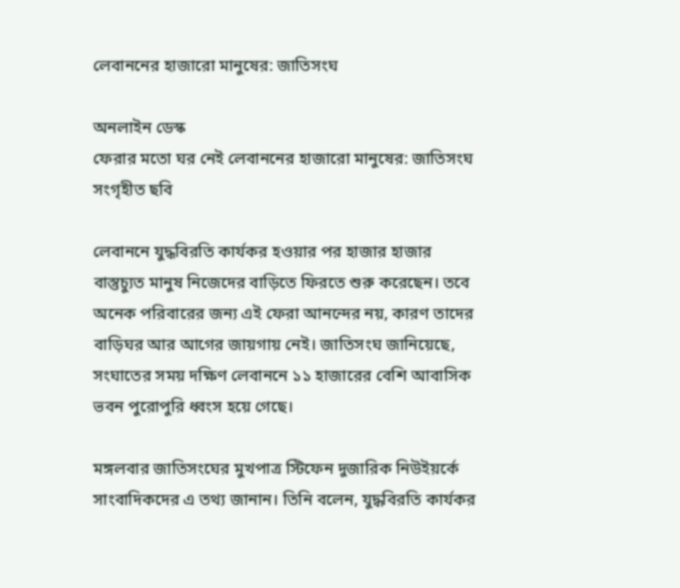লেবাননের হাজারো মানুষের: জাতিসংঘ

অনলাইন ডেস্ক
ফেরার মতো ঘর নেই লেবাননের হাজারো মানুষের: জাতিসংঘ
সংগৃহীত ছবি

লেবাননে যুদ্ধবিরতি কার্যকর হওয়ার পর হাজার হাজার বাস্তুচ্যুত মানুষ নিজেদের বাড়িতে ফিরতে শুরু করেছেন। তবে অনেক পরিবারের জন্য এই ফেরা আনন্দের নয়, কারণ তাদের বাড়িঘর আর আগের জায়গায় নেই। জাতিসংঘ জানিয়েছে, সংঘাতের সময় দক্ষিণ লেবাননে ১১ হাজারের বেশি আবাসিক ভবন পুরোপুরি ধ্বংস হয়ে গেছে।

মঙ্গলবার জাতিসংঘের মুখপাত্র স্টিফেন দুজারিক নিউইয়র্কে সাংবাদিকদের এ তথ্য জানান। তিনি বলেন, যুদ্ধবিরতি কার্যকর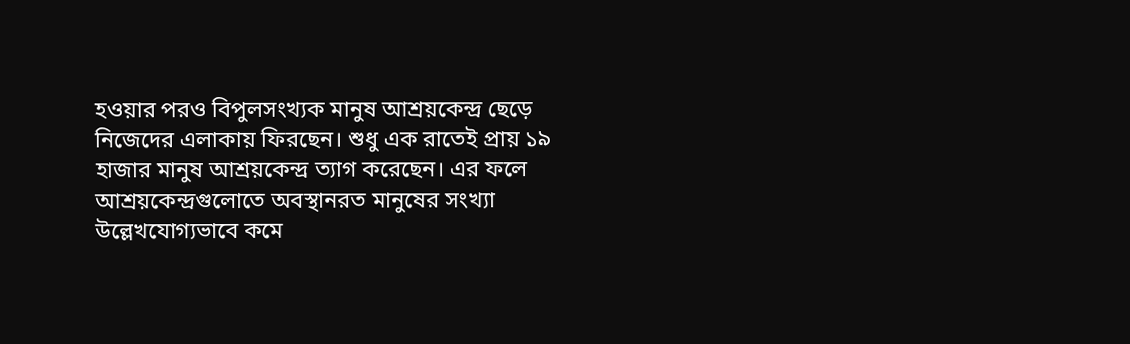হওয়ার পরও বিপুলসংখ্যক মানুষ আশ্রয়কেন্দ্র ছেড়ে নিজেদের এলাকায় ফিরছেন। শুধু এক রাতেই প্রায় ১৯ হাজার মানুষ আশ্রয়কেন্দ্র ত্যাগ করেছেন। এর ফলে আশ্রয়কেন্দ্রগুলোতে অবস্থানরত মানুষের সংখ্যা উল্লেখযোগ্যভাবে কমে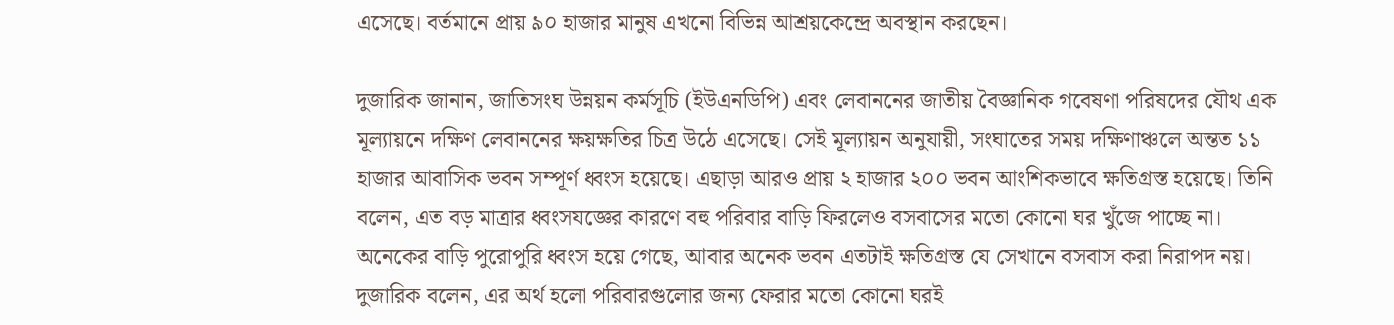এসেছে। বর্তমানে প্রায় ৯০ হাজার মানুষ এখনো বিভিন্ন আশ্রয়কেন্দ্রে অবস্থান করছেন।

দুজারিক জানান, জাতিসংঘ উন্নয়ন কর্মসূচি (ইউএনডিপি) এবং লেবাননের জাতীয় বৈজ্ঞানিক গবেষণা পরিষদের যৌথ এক মূল্যায়নে দক্ষিণ লেবাননের ক্ষয়ক্ষতির চিত্র উঠে এসেছে। সেই মূল্যায়ন অনুযায়ী, সংঘাতের সময় দক্ষিণাঞ্চলে অন্তত ১১ হাজার আবাসিক ভবন সম্পূর্ণ ধ্বংস হয়েছে। এছাড়া আরও প্রায় ২ হাজার ২০০ ভবন আংশিকভাবে ক্ষতিগ্রস্ত হয়েছে। তিনি বলেন, এত বড় মাত্রার ধ্বংসযজ্ঞের কারণে বহু পরিবার বাড়ি ফিরলেও বসবাসের মতো কোনো ঘর খুঁজে পাচ্ছে না। অনেকের বাড়ি পুরোপুরি ধ্বংস হয়ে গেছে, আবার অনেক ভবন এতটাই ক্ষতিগ্রস্ত যে সেখানে বসবাস করা নিরাপদ নয়। দুজারিক বলেন, এর অর্থ হলো পরিবারগুলোর জন্য ফেরার মতো কোনো ঘরই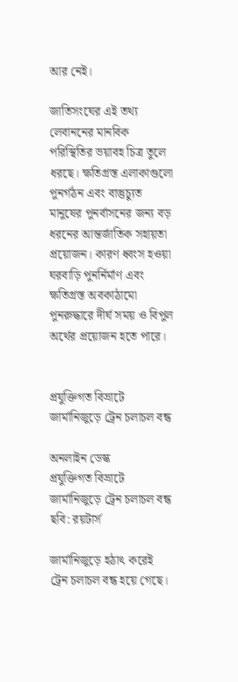আর নেই।

জাতিসংঘের এই তথ্য লেবাননের মানবিক পরিস্থিতির ভয়াবহ চিত্র তুলে ধরছে। ক্ষতিগ্রস্ত এলাকাগুলো পুনর্গঠন এবং বাস্তুচ্যুত মানুষের পুনর্বাসনের জন্য বড় ধরনের আন্তর্জাতিক সহায়তা প্রয়োজন। কারণ ধ্বংস হওয়া ঘরবাড়ি পুনর্নির্মাণ এবং ক্ষতিগ্রস্ত অবকাঠামো পুনরুদ্ধারে দীর্ঘ সময় ও বিপুল অর্থের প্রয়োজন হতে পারে।


প্রযুক্তিগত বিভ্রাটে জার্মানিজুড়ে ট্রেন চলাচল বন্ধ

অনলাইন ডেস্ক
প্রযুক্তিগত বিভ্রাটে জার্মানিজুড়ে ট্রেন চলাচল বন্ধ
ছবি: রয়টার্স

জার্মানিজুড়ে হঠাৎ করেই ট্রেন চলাচল বন্ধ হয়ে গেছে।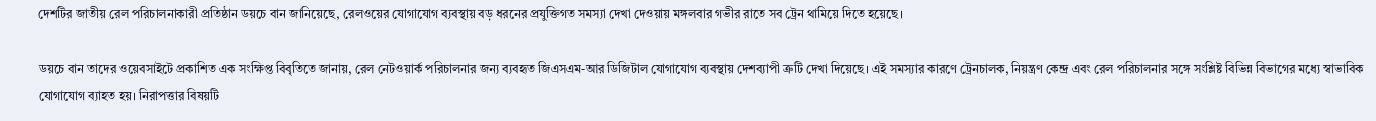দেশটির জাতীয় রেল পরিচালনাকারী প্রতিষ্ঠান ডয়চে বান জানিয়েছে, রেলওয়ের যোগাযোগ ব্যবস্থায় বড় ধরনের প্রযুক্তিগত সমস্যা দেখা দেওয়ায় মঙ্গলবার গভীর রাতে সব ট্রেন থামিয়ে দিতে হয়েছে।

ডয়চে বান তাদের ওয়েবসাইটে প্রকাশিত এক সংক্ষিপ্ত বিবৃতিতে জানায়, রেল নেটওয়ার্ক পরিচালনার জন্য ব্যবহৃত জিএসএম-আর ডিজিটাল যোগাযোগ ব্যবস্থায় দেশব্যাপী ত্রুটি দেখা দিয়েছে। এই সমস্যার কারণে ট্রেনচালক, নিয়ন্ত্রণ কেন্দ্র এবং রেল পরিচালনার সঙ্গে সংশ্লিষ্ট বিভিন্ন বিভাগের মধ্যে স্বাভাবিক যোগাযোগ ব্যাহত হয়। নিরাপত্তার বিষয়টি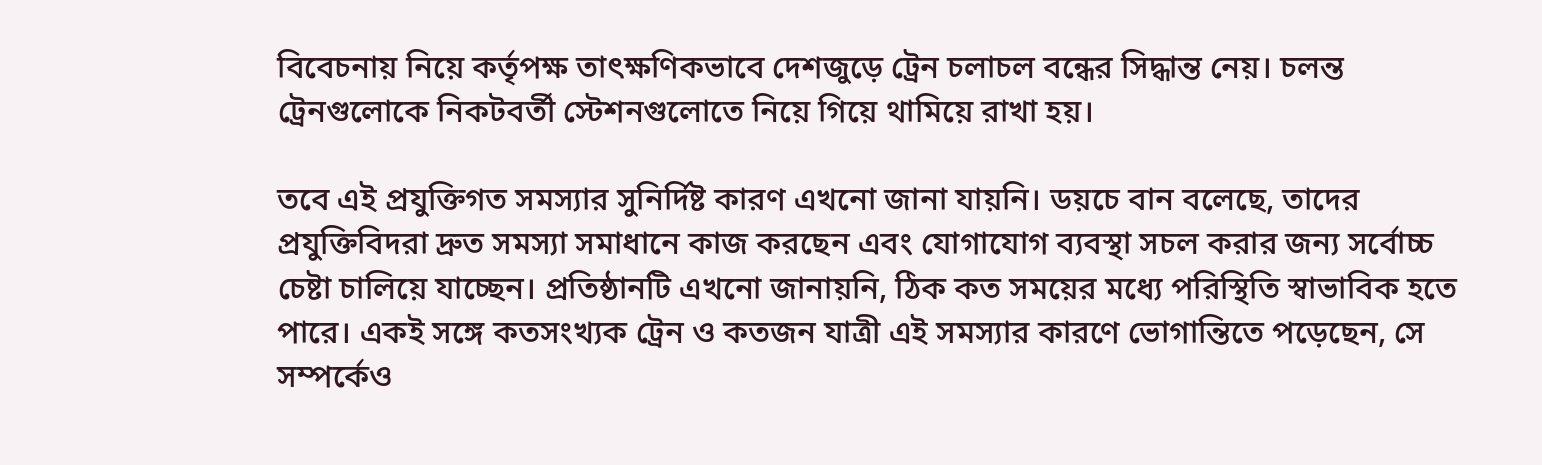বিবেচনায় নিয়ে কর্তৃপক্ষ তাৎক্ষণিকভাবে দেশজুড়ে ট্রেন চলাচল বন্ধের সিদ্ধান্ত নেয়। চলন্ত ট্রেনগুলোকে নিকটবর্তী স্টেশনগুলোতে নিয়ে গিয়ে থামিয়ে রাখা হয়।

তবে এই প্রযুক্তিগত সমস্যার সুনির্দিষ্ট কারণ এখনো জানা যায়নি। ডয়চে বান বলেছে, তাদের প্রযুক্তিবিদরা দ্রুত সমস্যা সমাধানে কাজ করছেন এবং যোগাযোগ ব্যবস্থা সচল করার জন্য সর্বোচ্চ চেষ্টা চালিয়ে যাচ্ছেন। প্রতিষ্ঠানটি এখনো জানায়নি, ঠিক কত সময়ের মধ্যে পরিস্থিতি স্বাভাবিক হতে পারে। একই সঙ্গে কতসংখ্যক ট্রেন ও কতজন যাত্রী এই সমস্যার কারণে ভোগান্তিতে পড়েছেন, সে সম্পর্কেও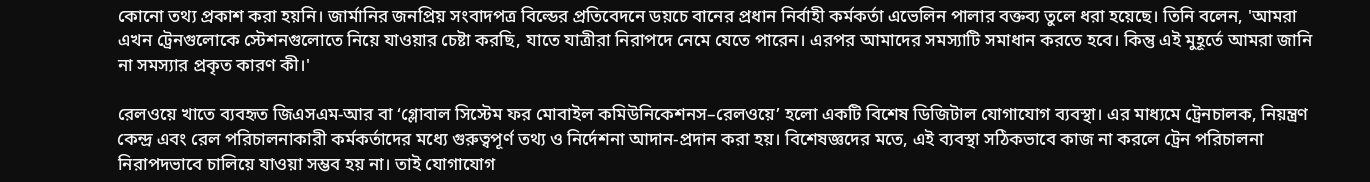কোনো তথ্য প্রকাশ করা হয়নি। জার্মানির জনপ্রিয় সংবাদপত্র বিল্ডের প্রতিবেদনে ডয়চে বানের প্রধান নির্বাহী কর্মকর্তা এভেলিন পালার বক্তব্য তুলে ধরা হয়েছে। তিনি বলেন, 'আমরা এখন ট্রেনগুলোকে স্টেশনগুলোতে নিয়ে যাওয়ার চেষ্টা করছি, যাতে যাত্রীরা নিরাপদে নেমে যেতে পারেন। এরপর আমাদের সমস্যাটি সমাধান করতে হবে। কিন্তু এই মুহূর্তে আমরা জানি না সমস্যার প্রকৃত কারণ কী।'

রেলওয়ে খাতে ব্যবহৃত জিএসএম-আর বা ‘গ্লোবাল সিস্টেম ফর মোবাইল কমিউনিকেশনস–রেলওয়ে’ হলো একটি বিশেষ ডিজিটাল যোগাযোগ ব্যবস্থা। এর মাধ্যমে ট্রেনচালক, নিয়ন্ত্রণ কেন্দ্র এবং রেল পরিচালনাকারী কর্মকর্তাদের মধ্যে গুরুত্বপূর্ণ তথ্য ও নির্দেশনা আদান-প্রদান করা হয়। বিশেষজ্ঞদের মতে, এই ব্যবস্থা সঠিকভাবে কাজ না করলে ট্রেন পরিচালনা নিরাপদভাবে চালিয়ে যাওয়া সম্ভব হয় না। তাই যোগাযোগ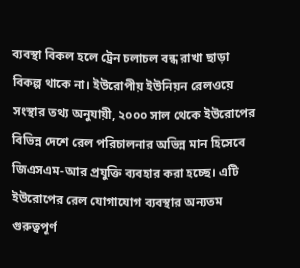ব্যবস্থা বিকল হলে ট্রেন চলাচল বন্ধ রাখা ছাড়া বিকল্প থাকে না। ইউরোপীয় ইউনিয়ন রেলওয়ে সংস্থার তথ্য অনুযায়ী, ২০০০ সাল থেকে ইউরোপের বিভিন্ন দেশে রেল পরিচালনার অভিন্ন মান হিসেবে জিএসএম-আর প্রযুক্তি ব্যবহার করা হচ্ছে। এটি ইউরোপের রেল যোগাযোগ ব্যবস্থার অন্যতম গুরুত্বপূর্ণ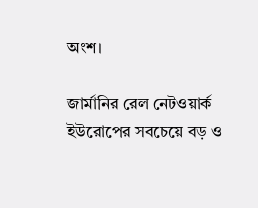অংশ।

জার্মানির রেল নেটওয়ার্ক ইউরোপের সবচেয়ে বড় ও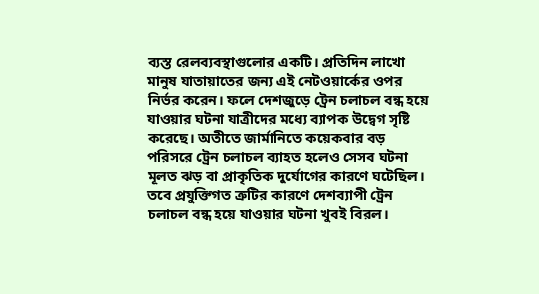ব্যস্ত রেলব্যবস্থাগুলোর একটি। প্রতিদিন লাখো মানুষ যাতায়াতের জন্য এই নেটওয়ার্কের ওপর নির্ভর করেন। ফলে দেশজুড়ে ট্রেন চলাচল বন্ধ হয়ে যাওয়ার ঘটনা যাত্রীদের মধ্যে ব্যাপক উদ্বেগ সৃষ্টি করেছে। অতীতে জার্মানিতে কয়েকবার বড় পরিসরে ট্রেন চলাচল ব্যাহত হলেও সেসব ঘটনা মূলত ঝড় বা প্রাকৃতিক দুর্যোগের কারণে ঘটেছিল। তবে প্রযুক্তিগত ত্রুটির কারণে দেশব্যাপী ট্রেন চলাচল বন্ধ হয়ে যাওয়ার ঘটনা খুবই বিরল।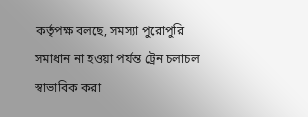কর্তৃপক্ষ বলছে, সমস্যা পুরোপুরি সমাধান না হওয়া পর্যন্ত ট্রেন চলাচল স্বাভাবিক করা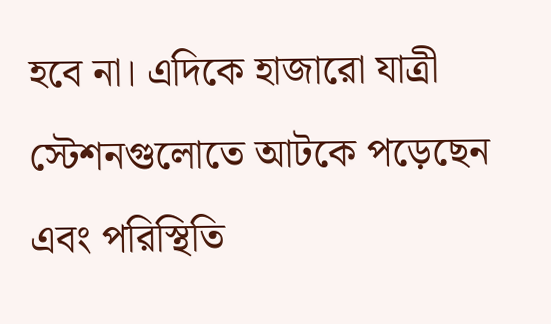হবে না। এদিকে হাজারো যাত্রী স্টেশনগুলোতে আটকে পড়েছেন এবং পরিস্থিতি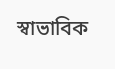স্বাভাবিক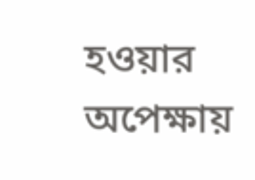হওয়ার অপেক্ষায়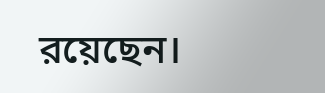রয়েছেন।